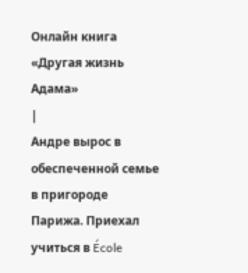Онлайн книга «Другая жизнь Адама»
|
Андре вырос в обеспеченной семье в пригороде Парижа. Приехал учиться в École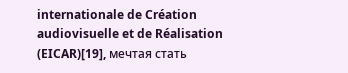internationale de Création audiovisuelle et de Réalisation (EICAR)[19], мечтая стать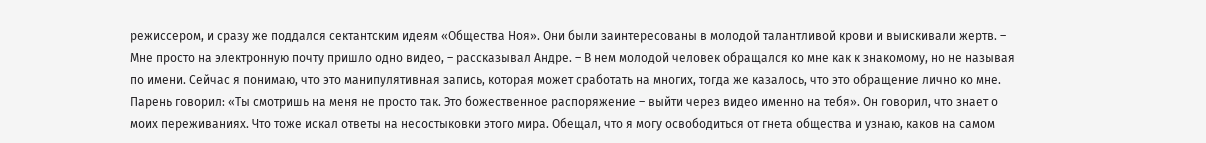режиссером, и сразу же поддался сектантским идеям «Общества Ноя». Они были заинтересованы в молодой талантливой крови и выискивали жертв. – Мне просто на электронную почту пришло одно видео, – рассказывал Андре. – В нем молодой человек обращался ко мне как к знакомому, но не называя по имени. Сейчас я понимаю, что это манипулятивная запись, которая может сработать на многих, тогда же казалось, что это обращение лично ко мне. Парень говорил: «Ты смотришь на меня не просто так. Это божественное распоряжение – выйти через видео именно на тебя». Он говорил, что знает о моих переживаниях. Что тоже искал ответы на несостыковки этого мира. Обещал, что я могу освободиться от гнета общества и узнаю, каков на самом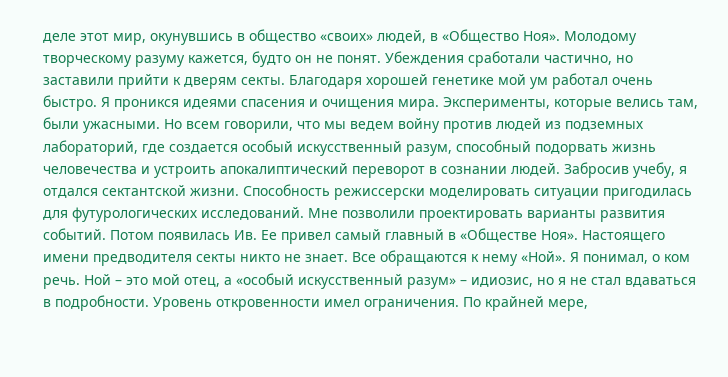деле этот мир, окунувшись в общество «своих» людей, в «Общество Ноя». Молодому творческому разуму кажется, будто он не понят. Убеждения сработали частично, но заставили прийти к дверям секты. Благодаря хорошей генетике мой ум работал очень быстро. Я проникся идеями спасения и очищения мира. Эксперименты, которые велись там, были ужасными. Но всем говорили, что мы ведем войну против людей из подземных лабораторий, где создается особый искусственный разум, способный подорвать жизнь человечества и устроить апокалиптический переворот в сознании людей. Забросив учебу, я отдался сектантской жизни. Способность режиссерски моделировать ситуации пригодилась для футурологических исследований. Мне позволили проектировать варианты развития событий. Потом появилась Ив. Ее привел самый главный в «Обществе Ноя». Настоящего имени предводителя секты никто не знает. Все обращаются к нему «Ной». Я понимал, о ком речь. Ной – это мой отец, а «особый искусственный разум» – идиозис, но я не стал вдаваться в подробности. Уровень откровенности имел ограничения. По крайней мере,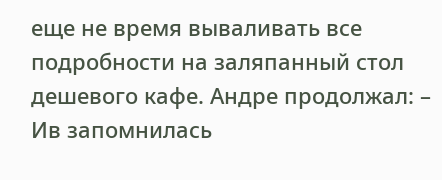еще не время вываливать все подробности на заляпанный стол дешевого кафе. Андре продолжал: – Ив запомнилась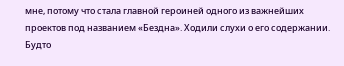мне, потому что стала главной героиней одного из важнейших проектов под названием «Бездна». Ходили слухи о его содержании. Будто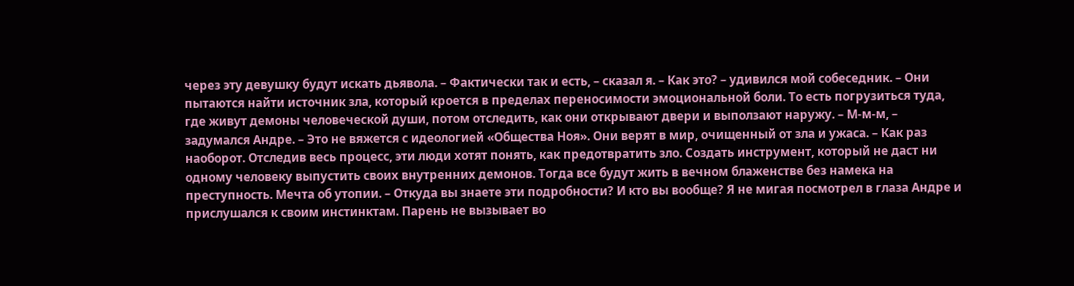через эту девушку будут искать дьявола. – Фактически так и есть, – сказал я. – Как это? – удивился мой собеседник. – Они пытаются найти источник зла, который кроется в пределах переносимости эмоциональной боли. То есть погрузиться туда, где живут демоны человеческой души, потом отследить, как они открывают двери и выползают наружу. – М-м-м, – задумался Андре. – Это не вяжется с идеологией «Общества Ноя». Они верят в мир, очищенный от зла и ужаса. – Как раз наоборот. Отследив весь процесс, эти люди хотят понять, как предотвратить зло. Создать инструмент, который не даст ни одному человеку выпустить своих внутренних демонов. Тогда все будут жить в вечном блаженстве без намека на преступность. Мечта об утопии. – Откуда вы знаете эти подробности? И кто вы вообще? Я не мигая посмотрел в глаза Андре и прислушался к своим инстинктам. Парень не вызывает во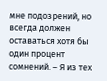мне подозрений, но всегда должен оставаться хотя бы один процент сомнений. – Я из тех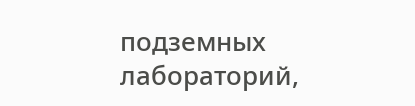подземных лабораторий,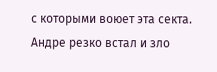с которыми воюет эта секта. Андре резко встал и зло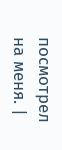посмотрел на меня. |